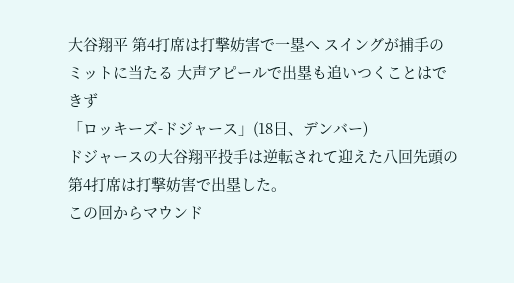大谷翔平 第4打席は打撃妨害で一塁へ スイングが捕手のミットに当たる 大声アピールで出塁も追いつくことはできず
「ロッキーズ-ドジャース」(18日、デンバー)
ドジャースの大谷翔平投手は逆転されて迎えた八回先頭の第4打席は打撃妨害で出塁した。
この回からマウンド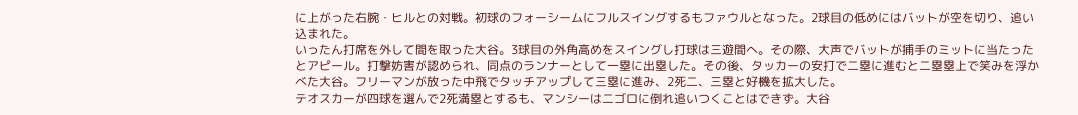に上がった右腕・ヒルとの対戦。初球のフォーシームにフルスイングするもファウルとなった。2球目の低めにはバットが空を切り、追い込まれた。
いったん打席を外して間を取った大谷。3球目の外角高めをスイングし打球は三遊間へ。その際、大声でバットが捕手のミットに当たったとアピール。打撃妨害が認められ、同点のランナーとして一塁に出塁した。その後、タッカーの安打で二塁に進むと二塁塁上で笑みを浮かべた大谷。フリーマンが放った中飛でタッチアップして三塁に進み、2死二、三塁と好機を拡大した。
テオスカーが四球を選んで2死満塁とするも、マンシーは二ゴロに倒れ追いつくことはできず。大谷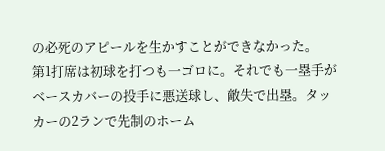の必死のアピールを生かすことができなかった。
第1打席は初球を打つも一ゴロに。それでも一塁手がベースカバーの投手に悪送球し、敵失で出塁。タッカーの2ランで先制のホーム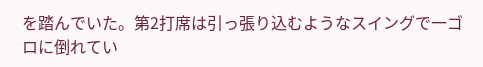を踏んでいた。第2打席は引っ張り込むようなスイングで一ゴロに倒れてい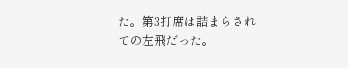た。第3打席は詰まらされての左飛だった。